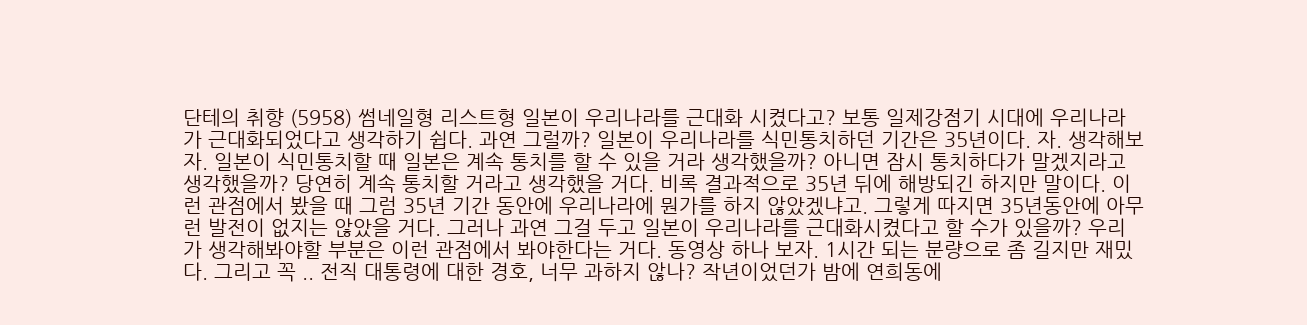단테의 취향 (5958) 썸네일형 리스트형 일본이 우리나라를 근대화 시켰다고? 보통 일제강점기 시대에 우리나라가 근대화되었다고 생각하기 쉽다. 과연 그럴까? 일본이 우리나라를 식민통치하던 기간은 35년이다. 자. 생각해보자. 일본이 식민통치할 때 일본은 계속 통치를 할 수 있을 거라 생각했을까? 아니면 잠시 통치하다가 말겠지라고 생각했을까? 당연히 계속 통치할 거라고 생각했을 거다. 비록 결과적으로 35년 뒤에 해방되긴 하지만 말이다. 이런 관점에서 봤을 때 그럼 35년 기간 동안에 우리나라에 뭔가를 하지 않았겠냐고. 그렇게 따지면 35년동안에 아무런 발전이 없지는 않았을 거다. 그러나 과연 그걸 두고 일본이 우리나라를 근대화시켰다고 할 수가 있을까? 우리가 생각해봐야할 부분은 이런 관점에서 봐야한다는 거다. 동영상 하나 보자. 1시간 되는 분량으로 좀 길지만 재밌다. 그리고 꼭 .. 전직 대통령에 대한 경호, 너무 과하지 않나? 작년이었던가 밤에 연희동에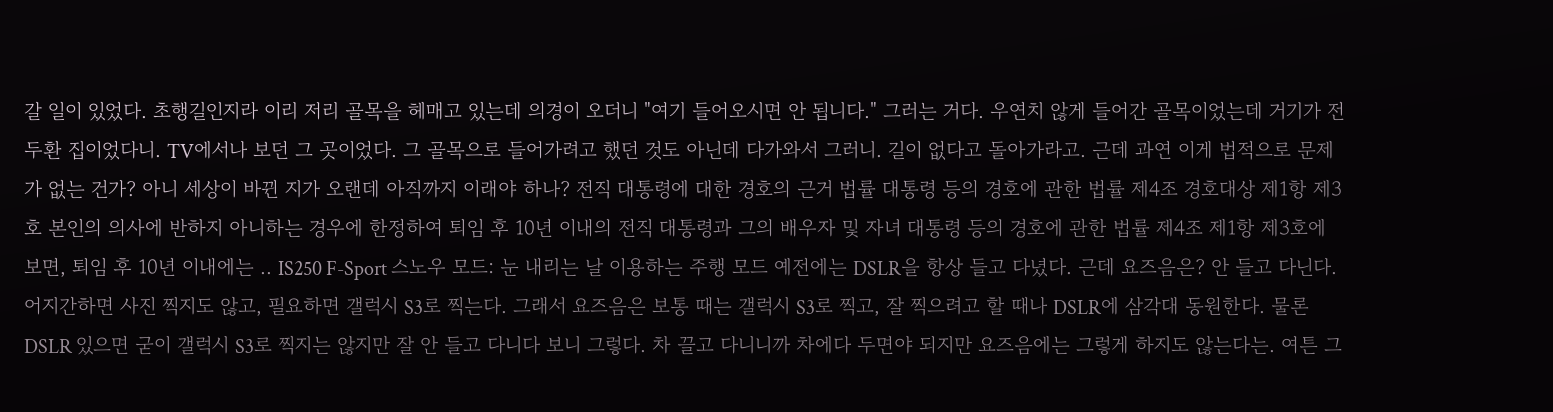갈 일이 있었다. 초행길인지라 이리 저리 골목을 헤매고 있는데 의경이 오더니 "여기 들어오시면 안 됩니다." 그러는 거다. 우연치 않게 들어간 골목이었는데 거기가 전두환 집이었다니. TV에서나 보던 그 곳이었다. 그 골목으로 들어가려고 했던 것도 아닌데 다가와서 그러니. 길이 없다고 돌아가라고. 근데 과연 이게 법적으로 문제가 없는 건가? 아니 세상이 바뀐 지가 오랜데 아직까지 이래야 하나? 전직 대통령에 대한 경호의 근거 법률 대통령 등의 경호에 관한 법률 제4조 경호대상 제1항 제3호 본인의 의사에 반하지 아니하는 경우에 한정하여 퇴임 후 10년 이내의 전직 대통령과 그의 배우자 및 자녀 대통령 등의 경호에 관한 법률 제4조 제1항 제3호에 보면, 퇴임 후 10년 이내에는 .. IS250 F-Sport 스노우 모드: 눈 내리는 날 이용하는 주행 모드 예전에는 DSLR을 항상 들고 다녔다. 근데 요즈음은? 안 들고 다닌다. 어지간하면 사진 찍지도 않고, 필요하면 갤럭시 S3로 찍는다. 그래서 요즈음은 보통 때는 갤럭시 S3로 찍고, 잘 찍으려고 할 때나 DSLR에 삼각대 동원한다. 물론 DSLR 있으면 굳이 갤럭시 S3로 찍지는 않지만 잘 안 들고 다니다 보니 그렇다. 차 끌고 다니니까 차에다 두면야 되지만 요즈음에는 그렇게 하지도 않는다는. 여튼 그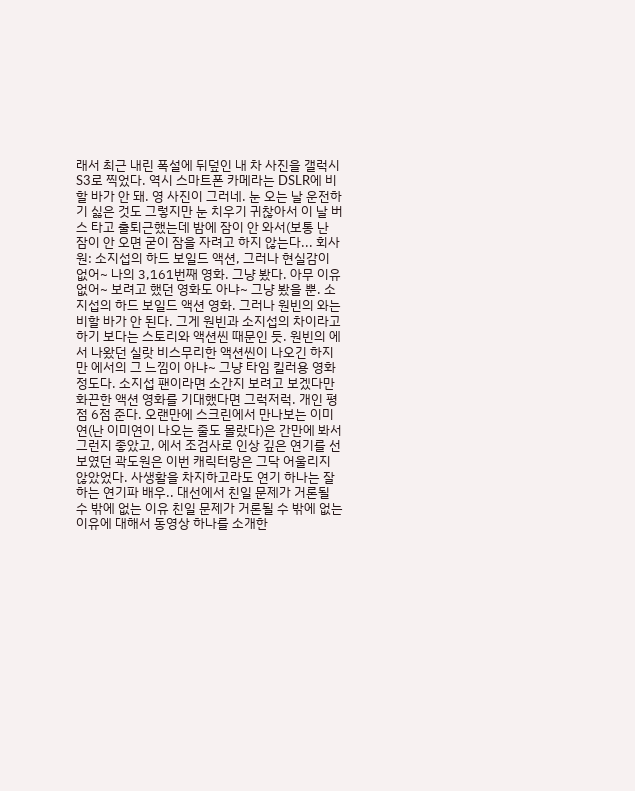래서 최근 내린 폭설에 뒤덮인 내 차 사진을 갤럭시 S3로 찍었다. 역시 스마트폰 카메라는 DSLR에 비할 바가 안 돼. 영 사진이 그러네. 눈 오는 날 운전하기 싫은 것도 그렇지만 눈 치우기 귀찮아서 이 날 버스 타고 출퇴근했는데 밤에 잠이 안 와서(보통 난 잠이 안 오면 굳이 잠을 자려고 하지 않는다... 회사원: 소지섭의 하드 보일드 액션, 그러나 현실감이 없어~ 나의 3,161번째 영화. 그냥 봤다. 아무 이유 없어~ 보려고 했던 영화도 아냐~ 그냥 봤을 뿐. 소지섭의 하드 보일드 액션 영화. 그러나 원빈의 와는 비할 바가 안 된다. 그게 원빈과 소지섭의 차이라고 하기 보다는 스토리와 액션씬 때문인 듯. 원빈의 에서 나왔던 실랏 비스무리한 액션씬이 나오긴 하지만 에서의 그 느낌이 아냐~ 그냥 타임 킬러용 영화 정도다. 소지섭 팬이라면 소간지 보려고 보겠다만 화끈한 액션 영화를 기대했다면 그럭저럭. 개인 평점 6점 준다. 오랜만에 스크린에서 만나보는 이미연(난 이미연이 나오는 줄도 몰랐다)은 간만에 봐서 그런지 좋았고, 에서 조검사로 인상 깊은 연기를 선보였던 곽도원은 이번 캐릭터랑은 그닥 어울리지 않았었다. 사생활을 차지하고라도 연기 하나는 잘 하는 연기파 배우.. 대선에서 친일 문제가 거론될 수 밖에 없는 이유 친일 문제가 거론될 수 밖에 없는 이유에 대해서 동영상 하나를 소개한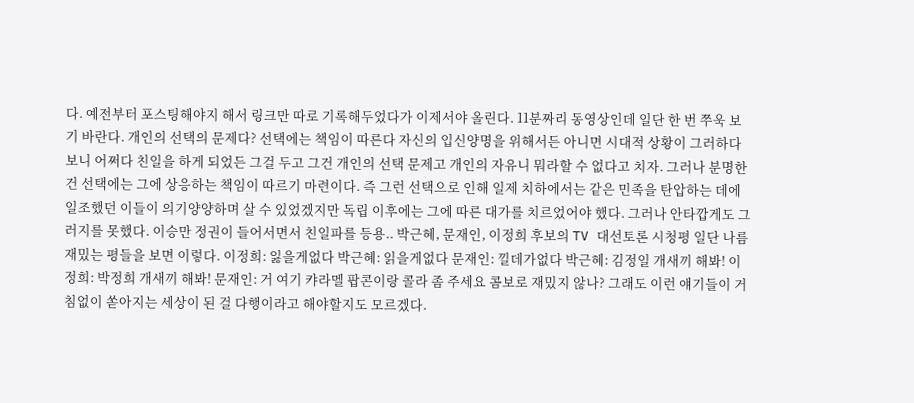다. 예전부터 포스팅해야지 해서 링크만 따로 기록해두었다가 이제서야 올린다. 11분짜리 동영상인데 일단 한 번 쭈욱 보기 바란다. 개인의 선택의 문제다? 선택에는 책임이 따른다 자신의 입신양명을 위해서든 아니면 시대적 상황이 그러하다 보니 어쩌다 친일을 하게 되었든 그걸 두고 그건 개인의 선택 문제고 개인의 자유니 뭐라할 수 없다고 치자. 그러나 분명한 건 선택에는 그에 상응하는 책임이 따르기 마련이다. 즉 그런 선택으로 인해 일제 치하에서는 같은 민족을 탄압하는 데에 일조했던 이들이 의기양양하며 살 수 있었겠지만 독립 이후에는 그에 따른 대가를 치르었어야 했다. 그러나 안타깝게도 그러지를 못했다. 이승만 정권이 들어서면서 친일파를 등용.. 박근혜, 문재인, 이정희 후보의 TV 대선토론 시청평 일단 나름 재밌는 평들을 보면 이렇다. 이정희: 잃을게없다 박근혜: 읽을게없다 문재인: 낄데가없다 박근혜: 김정일 개새끼 해봐! 이정희: 박정희 개새끼 해봐! 문재인: 거 여기 캬라멜 팝콘이랑 콜라 좀 주세요 콤보로 재밌지 않나? 그래도 이런 얘기들이 거침없이 쏟아지는 세상이 된 걸 다행이라고 해야할지도 모르겠다.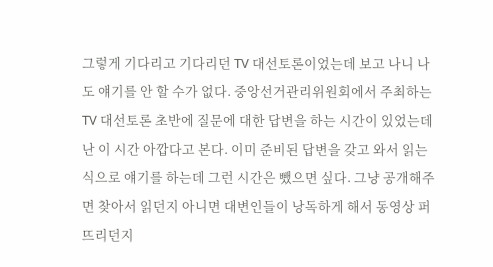그렇게 기다리고 기다리던 TV 대선토론이었는데 보고 나니 나도 얘기를 안 할 수가 없다. 중앙선거관리위원회에서 주최하는 TV 대선토론 초반에 질문에 대한 답변을 하는 시간이 있었는데 난 이 시간 아깝다고 본다. 이미 준비된 답변을 갖고 와서 읽는 식으로 얘기를 하는데 그런 시간은 뺐으면 싶다. 그냥 공개해주면 찾아서 읽던지 아니면 대변인들이 낭독하게 해서 동영상 퍼뜨리던지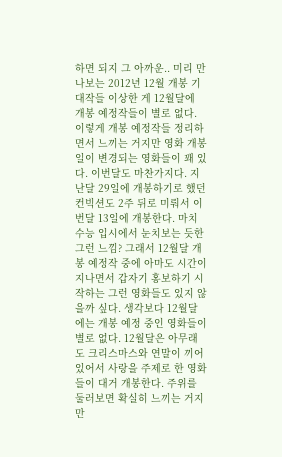하면 되지 그 아까운.. 미리 만나보는 2012년 12월 개봉 기대작들 이상한 게 12월달에 개봉 예정작들이 별로 없다. 이렇게 개봉 예정작들 정리하면서 느끼는 거지만 영화 개봉일이 변경되는 영화들이 꽤 있다. 이번달도 마찬가지다. 지난달 29일에 개봉하기로 했던 컨빅션도 2주 뒤로 미뤄서 이번달 13일에 개봉한다. 마치 수능 입시에서 눈치보는 듯한 그런 느낌? 그래서 12월달 개봉 예정작 중에 아마도 시간이 지나면서 갑자기 홍보하기 시작하는 그런 영화들도 있지 않을까 싶다. 생각보다 12월달에는 개봉 예정 중인 영화들이 별로 없다. 12월달은 아무래도 크리스마스와 연말이 끼어 있어서 사랑을 주제로 한 영화들이 대거 개봉한다. 주위를 둘러보면 확실히 느끼는 거지만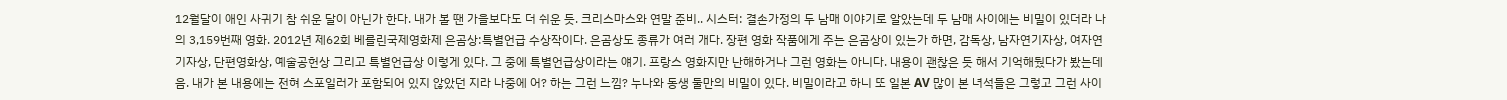12월달이 애인 사귀기 참 쉬운 달이 아닌가 한다. 내가 볼 땐 가을보다도 더 쉬운 듯. 크리스마스와 연말 준비.. 시스터: 결손가정의 두 남매 이야기로 알았는데 두 남매 사이에는 비밀이 있더라 나의 3,159번째 영화. 2012년 제62회 베를린국제영화제 은곰상:특별언급 수상작이다. 은곰상도 종류가 여러 개다. 장편 영화 작품에게 주는 은곰상이 있는가 하면, 감독상, 남자연기자상, 여자연기자상, 단편영화상, 예술공헌상 그리고 특별언급상 이렇게 있다. 그 중에 특별언급상이라는 얘기. 프랑스 영화지만 난해하거나 그런 영화는 아니다. 내용이 괜찮은 듯 해서 기억해뒀다가 봤는데 음. 내가 본 내용에는 전혀 스포일러가 포함되어 있지 않았던 지라 나중에 어? 하는 그런 느낌? 누나와 동생 둘만의 비밀이 있다. 비밀이라고 하니 또 일본 AV 많이 본 녀석들은 그렇고 그런 사이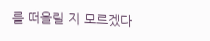를 떠올릴 지 모르겠다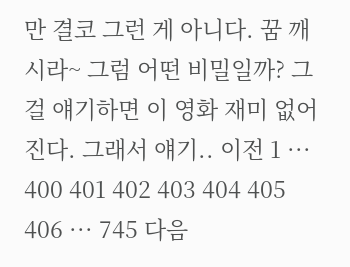만 결코 그런 게 아니다. 꿈 깨시라~ 그럼 어떤 비밀일까? 그걸 얘기하면 이 영화 재미 없어진다. 그래서 얘기.. 이전 1 ··· 400 401 402 403 404 405 406 ··· 745 다음